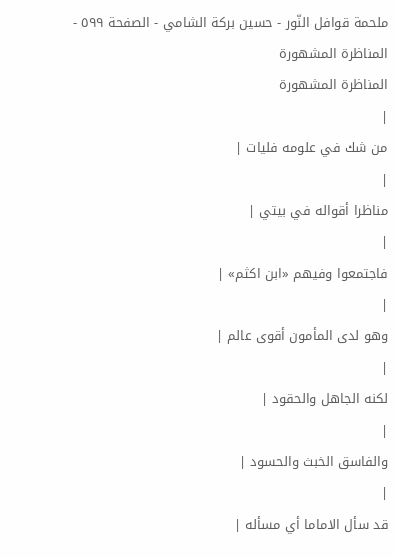ملحمة قوافل النّور - حسين بركة الشامي - الصفحة ٥٩٩ - المناظرة المشهورة
المناظرة المشهورة
|
من شك في علومه فليات |
|
مناظرا أقواله في بيتي |
|
فاجتمعوا وفيهم «ابن اكثم» |
|
وهو لدى المأمون أقوى عالم |
|
لكنه الجاهل والحقود |
|
والفاسق الخبث والحسود |
|
قد سأل الاماما أي مسأله |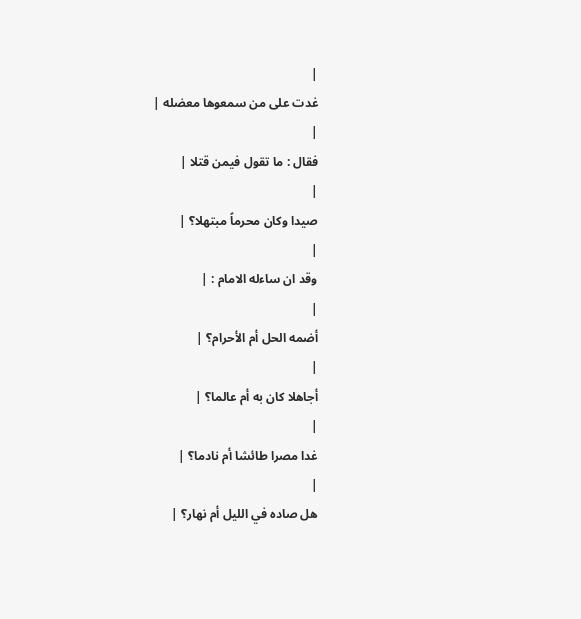|
غدت على من سمعوها معضله |
|
فقال : ما تقول فيمن قتلا |
|
صيدا وكان محرماً مبتهلا؟ |
|
وقد ان ساءله الامام : |
|
أضمه الحل أم الأحرام؟ |
|
أجاهلا كان به أم عالما؟ |
|
غدا مصرا طائشا أم نادما؟ |
|
هل صاده في الليل أم نهار؟ |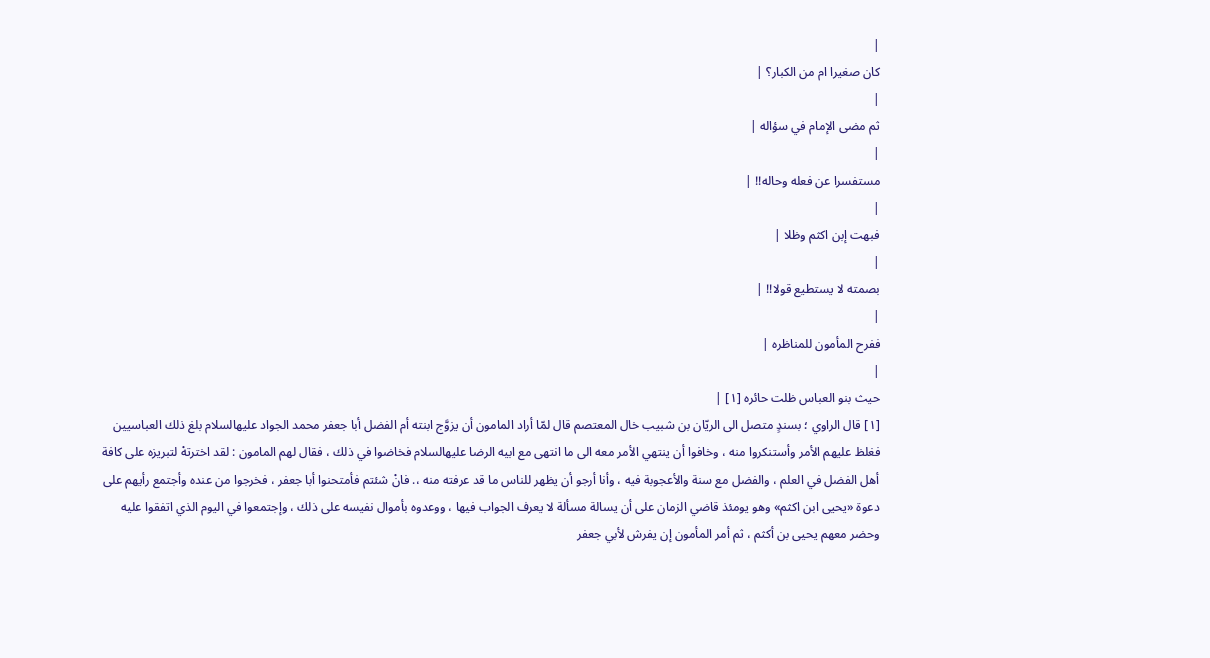|
كان صغيرا ام من الكبار؟ |
|
ثم مضى الإمام في سؤاله |
|
مستفسرا عن فعله وحاله!! |
|
فبهت إبن اكثم وظلا |
|
بصمته لا يستطيع قولا!! |
|
ففرح المأمون للمناظره |
|
حيث بنو العباس ظلت حائره [١] |
[١] قال الراوي ؛ بسندٍ متصل الى الريّان بن شبيب خال المعتصم قال لمّا أراد المامون أن يزوَّج ابنته أم الفضل أبا جعفر محمد الجواد عليهالسلام بلغ ذلك العباسيين فغلظ عليهم الأمر وأستنكروا منه ، وخافوا أن ينتهي الأمر معه الى ما انتهى مع ابيه الرضا عليهالسلام فخاضوا في ذلك ، فقال لهم المامون : لقد اخترتهْ لتبريزه على كافة أهل الفضل في العلم ، والفضل مع سنة والأعجوبة فيه ، وأنا أرجو أن يظهر للناس ما قد عرفته منه ،. فانْ شئتم فأمتحنوا أبا جعفر ، فخرجوا من عنده وأجتمع رأيهم على دعوة «يحيى ابن اكثم» وهو يومئذ قاضي الزمان على أن يسالة مسألة لا يعرف الجواب فيها ، ووعدوه بأموال نفيسه على ذلك ، وإجتمعوا في اليوم الذي اتفقوا عليه وحضر معهم يحيى بن أكثم ، ثم أمر المأمون إن يفرش لأبي جعفر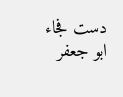دست فجاء ابو جعفر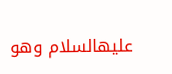عليهالسلام وهو